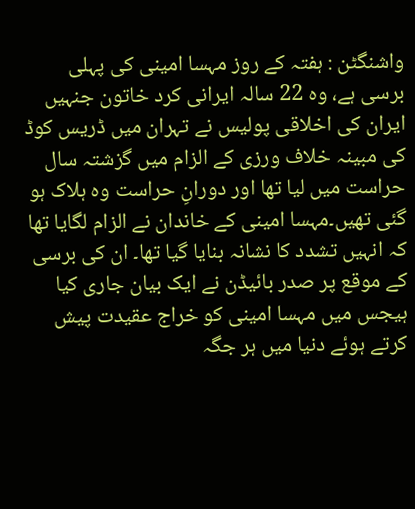واشنگٹن : ہفتہ کے روز مہسا امینی کی پہلی برسی ہے، وہ 22 سالہ ایرانی کرد خاتون جنہیں ایران کی اخلاقی پولیس نے تہران میں ڈریس کوڈ کی مبینہ خلاف ورزی کے الزام میں گزشتہ سال حراست میں لیا تھا اور دورانِ حراست وہ ہلاک ہو گئی تھیں۔مہسا امینی کے خاندان نے الزام لگایا تھا کہ انہیں تشدد کا نشانہ بنایا گیا تھا۔ ان کی برسی کے موقع پر صدر بائیڈن نے ایک بیان جاری کیا ہیجس میں مہسا امینی کو خراج عقیدت پیش کرتے ہوئے دنیا میں ہر جگہ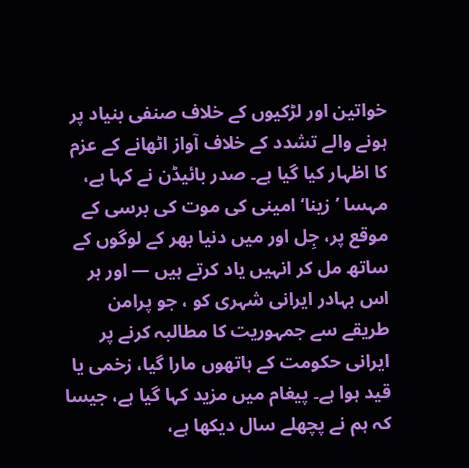خواتین اور لڑکیوں کے خلاف صنفی بنیاد پر ہونے والے تشدد کے خلاف آواز اٹھانے کے عزم کا اظہار کیا گیا ہے۔ صدر بائیڈن نے کہا ہے، مہسا ’زینا‘ امینی کی موت کی برسی کے موقع پر، جِل اور میں دنیا بھر کے لوگوں کے ساتھ مل کر انہیں یاد کرتے ہیں — اور ہر اس بہادر ایرانی شہری کو ، جو پرامن طریقے سے جمہوریت کا مطالبہ کرنے پر ایرانی حکومت کے ہاتھوں مارا گیا، زخمی یا قید ہوا ہے۔ پیغام میں مزید کہا گیا ہے، جیسا کہ ہم نے پچھلے سال دیکھا ہے،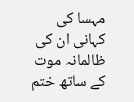مہسا کی کہانی ان کی ظالمانہ موت کے ساتھ ختم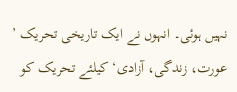نہیں ہوئی۔ انہوں نے ایک تاریخی تحریک ’ عورت، زندگی، آزادی‘ کیلئے تحریک کو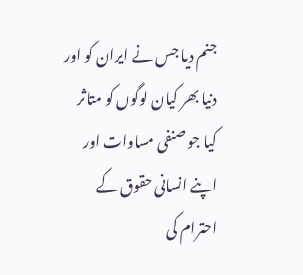جنم دیا جس نے ایران کو اور دنیا بھر کیان لوگوں کو متاثر کیا جو صنفی مساوات اور اپنے انسانی حقوق کے احترام کی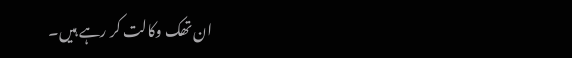ان تھک وکالت کر رہے ہیں۔